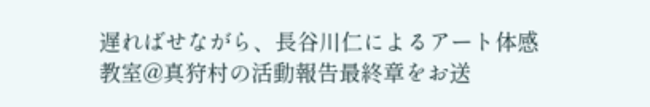遅ればせながら、長谷川仁によるアート体感教室@真狩村の活動報告最終章をお送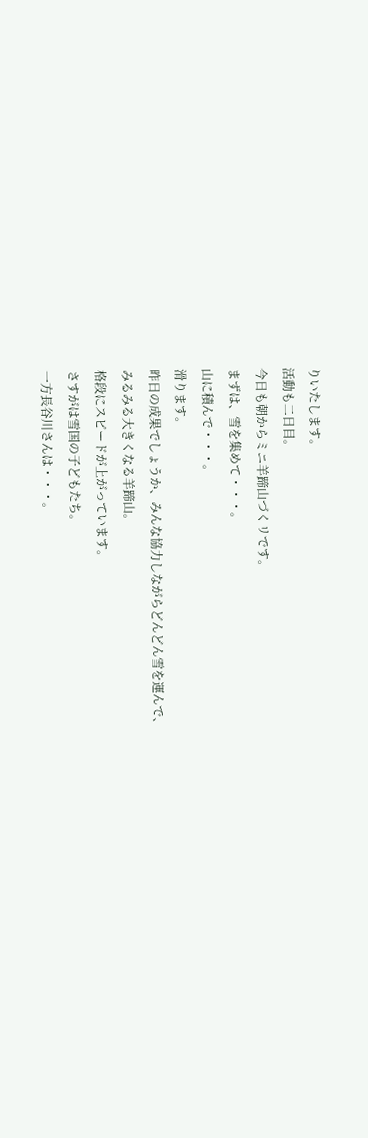りいたします。
活動も二日目。
今日も朝からミニ羊蹄山づくリです。
まずは、雪を集めて・・・。
山に積んで・・・。
滑ります。
昨日の成果でしょうか、みんな協力しながらどんどん雪を運んで、
みるみる大きくなる羊蹄山。
格段にスピードが上がっています。
さすがは雪国の子どもたち。
一方長谷川さんは・・・。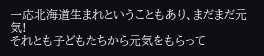一応北海道生まれということもあり、まだまだ元気!
それとも子どもたちから元気をもらって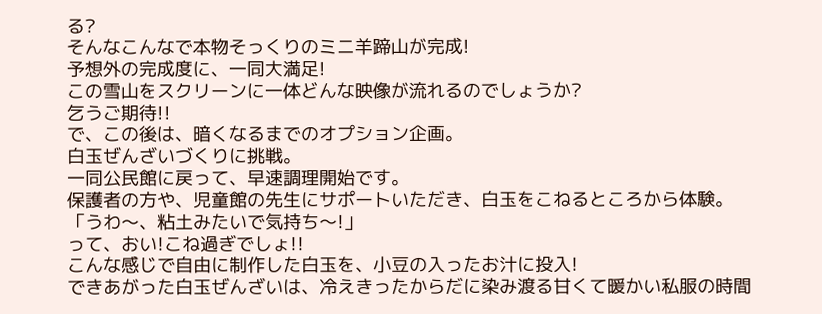る?
そんなこんなで本物そっくりのミニ羊蹄山が完成!
予想外の完成度に、一同大満足!
この雪山をスクリーンに一体どんな映像が流れるのでしょうか?
乞うご期待!!
で、この後は、暗くなるまでのオプション企画。
白玉ぜんざいづくりに挑戦。
一同公民館に戻って、早速調理開始です。
保護者の方や、児童館の先生にサポートいただき、白玉をこねるところから体験。
「うわ〜、粘土みたいで気持ち〜!」
って、おい!こね過ぎでしょ!!
こんな感じで自由に制作した白玉を、小豆の入ったお汁に投入!
できあがった白玉ぜんざいは、冷えきったからだに染み渡る甘くて暖かい私服の時間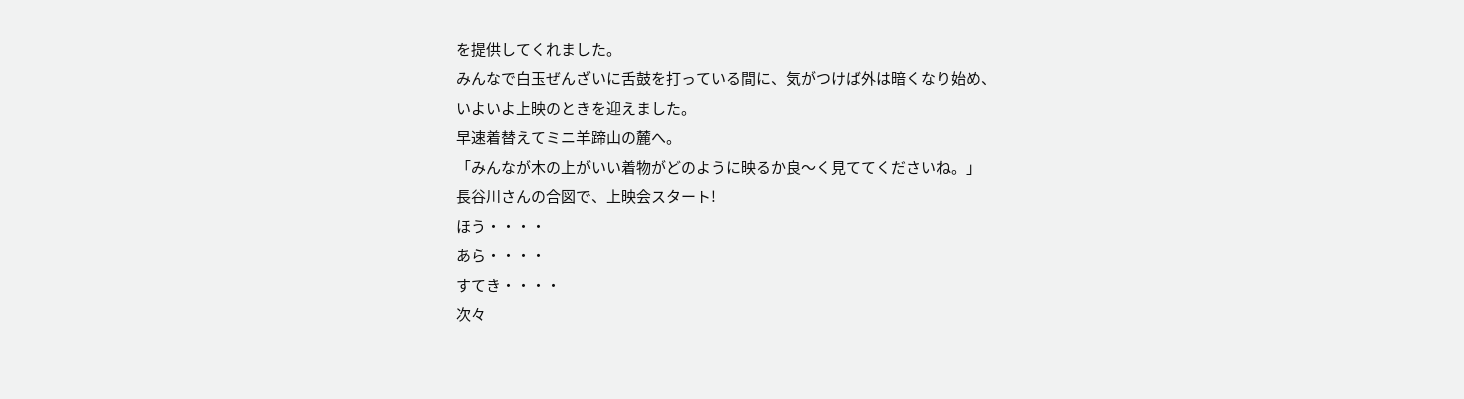を提供してくれました。
みんなで白玉ぜんざいに舌鼓を打っている間に、気がつけば外は暗くなり始め、
いよいよ上映のときを迎えました。
早速着替えてミニ羊蹄山の麓へ。
「みんなが木の上がいい着物がどのように映るか良〜く見ててくださいね。」
長谷川さんの合図で、上映会スタート!
ほう・・・・
あら・・・・
すてき・・・・
次々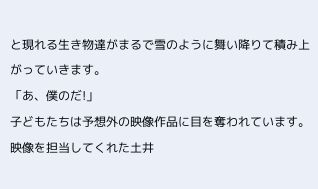と現れる生き物達がまるで雪のように舞い降りて積み上がっていきます。
「あ、僕のだ!」
子どもたちは予想外の映像作品に目を奪われています。
映像を担当してくれた土井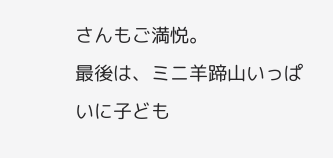さんもご満悦。
最後は、ミニ羊蹄山いっぱいに子ども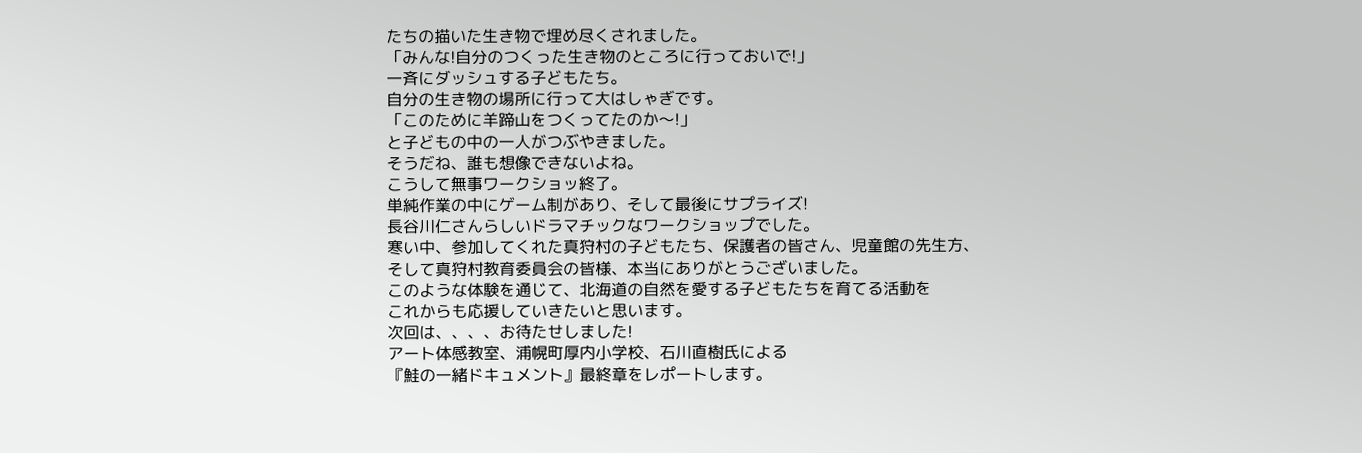たちの描いた生き物で埋め尽くされました。
「みんな!自分のつくった生き物のところに行っておいで!」
一斉にダッシュする子どもたち。
自分の生き物の場所に行って大はしゃぎです。
「このために羊蹄山をつくってたのか〜!」
と子どもの中の一人がつぶやきました。
そうだね、誰も想像できないよね。
こうして無事ワークショッ終了。
単純作業の中にゲーム制があり、そして最後にサプライズ!
長谷川仁さんらしいドラマチックなワークショップでした。
寒い中、参加してくれた真狩村の子どもたち、保護者の皆さん、児童館の先生方、
そして真狩村教育委員会の皆様、本当にありがとうございました。
このような体験を通じて、北海道の自然を愛する子どもたちを育てる活動を
これからも応援していきたいと思います。
次回は、、、、お待たせしました!
アート体感教室、浦幌町厚内小学校、石川直樹氏による
『鮭の一緒ドキュメント』最終章をレポートします。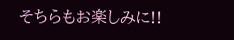そちらもお楽しみに!!